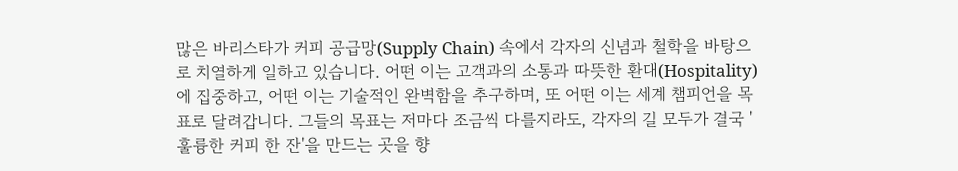많은 바리스타가 커피 공급망(Supply Chain) 속에서 각자의 신념과 철학을 바탕으로 치열하게 일하고 있습니다. 어떤 이는 고객과의 소통과 따뜻한 환대(Hospitality)에 집중하고, 어떤 이는 기술적인 완벽함을 추구하며, 또 어떤 이는 세계 챔피언을 목표로 달려갑니다. 그들의 목표는 저마다 조금씩 다를지라도, 각자의 길 모두가 결국 '훌륭한 커피 한 잔'을 만드는 곳을 향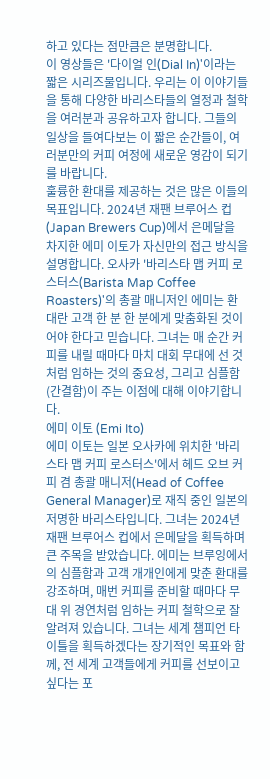하고 있다는 점만큼은 분명합니다.
이 영상들은 '다이얼 인(Dial In)'이라는 짧은 시리즈물입니다. 우리는 이 이야기들을 통해 다양한 바리스타들의 열정과 철학을 여러분과 공유하고자 합니다. 그들의 일상을 들여다보는 이 짧은 순간들이, 여러분만의 커피 여정에 새로운 영감이 되기를 바랍니다.
훌륭한 환대를 제공하는 것은 많은 이들의 목표입니다. 2024년 재팬 브루어스 컵(Japan Brewers Cup)에서 은메달을 차지한 에미 이토가 자신만의 접근 방식을 설명합니다. 오사카 '바리스타 맵 커피 로스터스(Barista Map Coffee Roasters)'의 총괄 매니저인 에미는 환대란 고객 한 분 한 분에게 맞춤화된 것이어야 한다고 믿습니다. 그녀는 매 순간 커피를 내릴 때마다 마치 대회 무대에 선 것처럼 임하는 것의 중요성, 그리고 심플함(간결함)이 주는 이점에 대해 이야기합니다.
에미 이토 (Emi Ito)
에미 이토는 일본 오사카에 위치한 '바리스타 맵 커피 로스터스'에서 헤드 오브 커피 겸 총괄 매니저(Head of Coffee General Manager)로 재직 중인 일본의 저명한 바리스타입니다. 그녀는 2024년 재팬 브루어스 컵에서 은메달을 획득하며 큰 주목을 받았습니다. 에미는 브루잉에서의 심플함과 고객 개개인에게 맞춘 환대를 강조하며, 매번 커피를 준비할 때마다 무대 위 경연처럼 임하는 커피 철학으로 잘 알려져 있습니다. 그녀는 세계 챔피언 타이틀을 획득하겠다는 장기적인 목표와 함께, 전 세계 고객들에게 커피를 선보이고 싶다는 포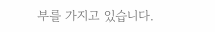부를 가지고 있습니다.